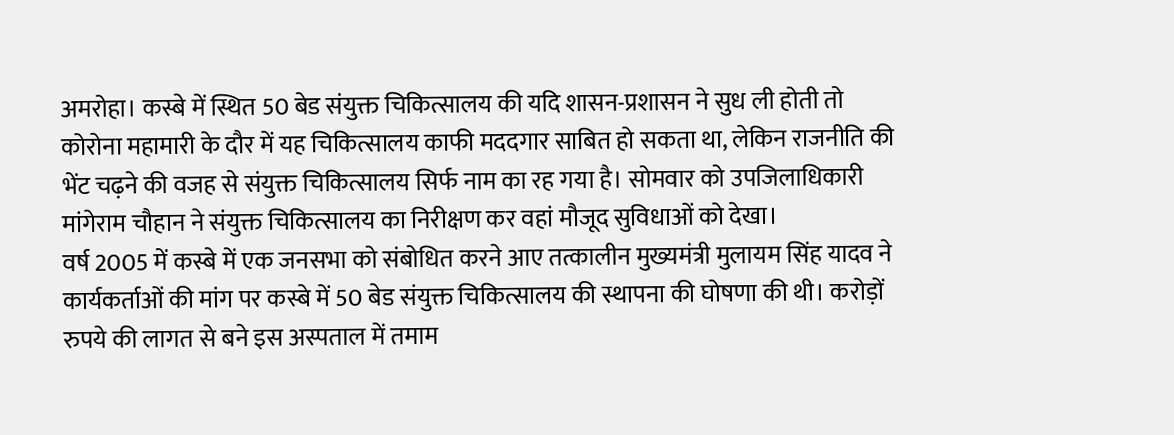अमरोहा। कस्बे में स्थित 50 बेड संयुक्त चिकित्सालय की यदि शासन-प्रशासन ने सुध ली होती तो कोरोना महामारी के दौर में यह चिकित्सालय काफी मददगार साबित हो सकता था, लेकिन राजनीति की भेंट चढ़ने की वजह से संयुक्त चिकित्सालय सिर्फ नाम का रह गया है। सोमवार को उपजिलाधिकारी मांगेराम चौहान ने संयुक्त चिकित्सालय का निरीक्षण कर वहां मौजूद सुविधाओं को देखा।
वर्ष 2005 में कस्बे में एक जनसभा को संबोधित करने आए तत्कालीन मुख्यमंत्री मुलायम सिंह यादव ने कार्यकर्ताओं की मांग पर कस्बे में 50 बेड संयुक्त चिकित्सालय की स्थापना की घोषणा की थी। करोड़ों रुपये की लागत से बने इस अस्पताल में तमाम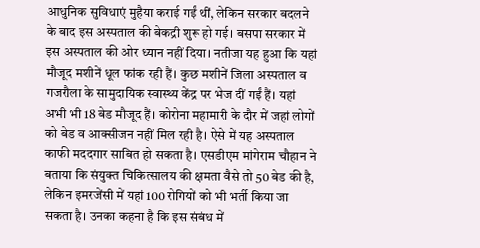आधुनिक सुविधाएं मुहैया कराई गईं थीं, लेकिन सरकार बदलने के बाद इस अस्पताल की बेकद्री शुरू हो गई। बसपा सरकार में इस अस्पताल की ओर ध्यान नहीं दिया। नतीजा यह हुआ कि यहां मौजूद मशीनें धूल फांक रही हैं। कुछ मशीनें जिला अस्पताल व गजरौला के सामुदायिक स्वास्थ्य केंद्र पर भेज दीं गईं हैं। यहां अभी भी 18 बेड मौजूद हैं। कोरोना महामारी के दौर में जहां लोगों को बेड व आक्सीजन नहीं मिल रही है। ऐसे में यह अस्पताल काफी मददगार साबित हो सकता है। एसडीएम मांगेराम चौहान ने बताया कि संयुक्त चिकित्सालय की क्षमता वैसे तो 50 बेड की है, लेकिन इमरजेंसी में यहां 100 रोगियों को भी भर्ती किया जा सकता है। उनका कहना है कि इस संबंध में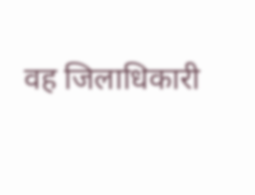वह जिलाधिकारी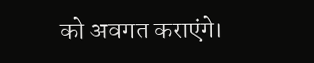को अवगत कराएंगे।